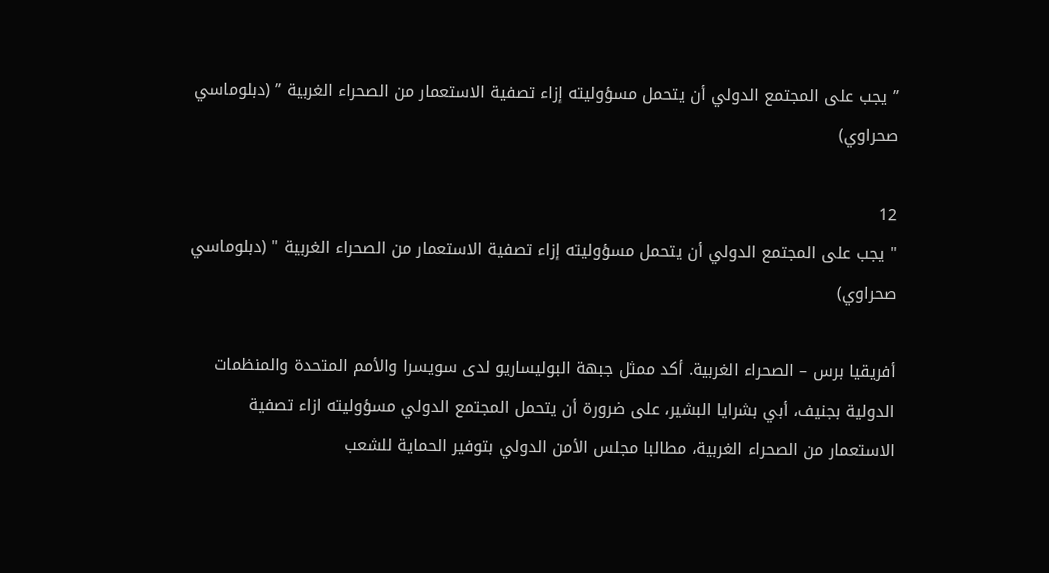” يجب على المجتمع الدولي أن يتحمل مسؤوليته إزاء تصفية الاستعمار من الصحراء الغربية ” (دبلوماسي صحراوي)

12
" يجب على المجتمع الدولي أن يتحمل مسؤوليته إزاء تصفية الاستعمار من الصحراء الغربية " (دبلوماسي صحراوي)

أفريقيا برس – الصحراء الغربية. أكد ممثل جبهة البوليساريو لدى سويسرا والأمم المتحدة والمنظمات الدولية بجنيف، أبي بشرايا البشير، على ضرورة أن يتحمل المجتمع الدولي مسؤوليته ازاء تصفية الاستعمار من الصحراء الغربية، مطالبا مجلس الأمن الدولي بتوفير الحماية للشعب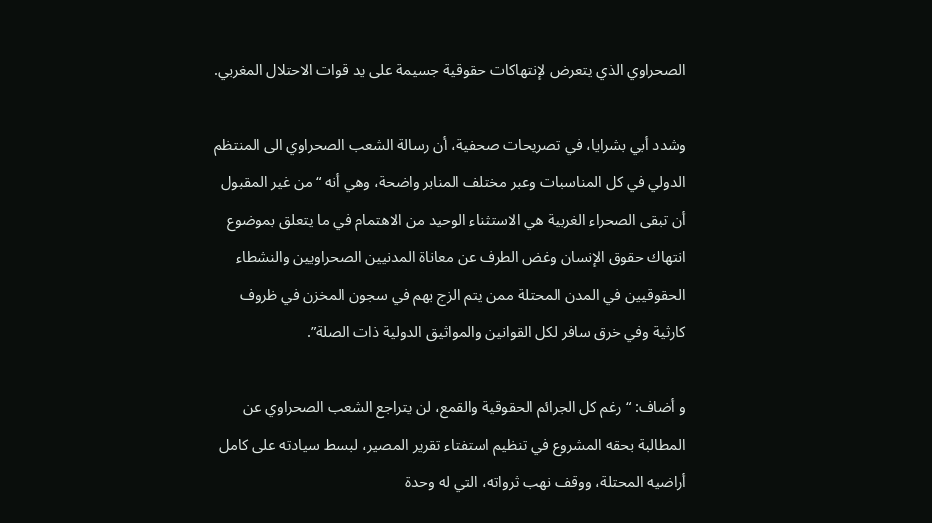الصحراوي الذي يتعرض لإنتهاكات حقوقية جسيمة على يد قوات الاحتلال المغربي.

وشدد أبي بشرايا، في تصريحات صحفية، أن رسالة الشعب الصحراوي الى المنتظم الدولي في كل المناسبات وعبر مختلف المنابر واضحة، وهي أنه “من غير المقبول أن تبقى الصحراء الغربية هي الاستثناء الوحيد من الاهتمام في ما يتعلق بموضوع انتهاك حقوق الإنسان وغض الطرف عن معاناة المدنيين الصحراويين والنشطاء الحقوقيين في المدن المحتلة ممن يتم الزج بهم في سجون المخزن في ظروف كارثية وفي خرق سافر لكل القوانين والمواثيق الدولية ذات الصلة”.

و أضاف: “رغم كل الجرائم الحقوقية والقمع، لن يتراجع الشعب الصحراوي عن المطالبة بحقه المشروع في تنظيم استفتاء تقرير المصير، لبسط سيادته على كامل أراضيه المحتلة، ووقف نهب ثرواته، التي له وحدة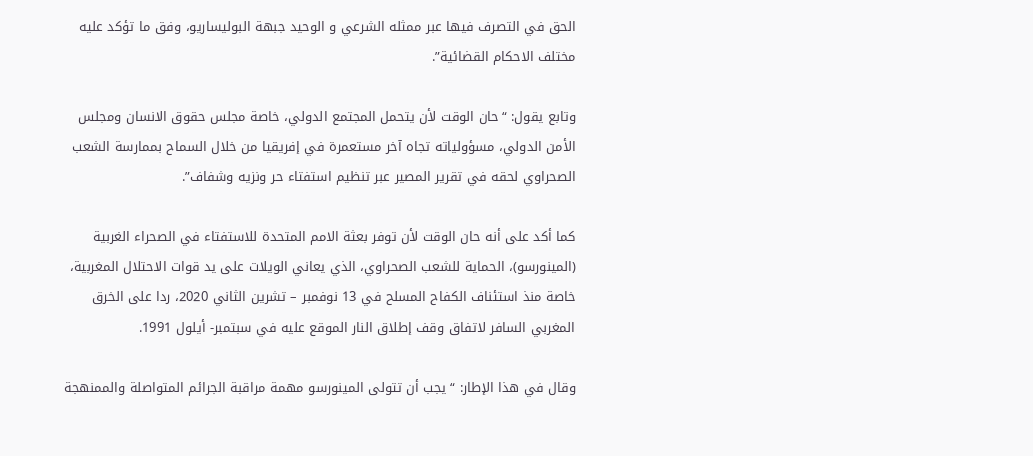الحق في التصرف فيها عبر ممثله الشرعي و الوحيد جبهة البوليساريو، وفق ما تؤكد عليه مختلف الاحكام القضائية”.

وتابع يقول: “حان الوقت لأن يتحمل المجتمع الدولي، خاصة مجلس حقوق الانسان ومجلس الأمن الدولي، مسؤولياته تجاه آخر مستعمرة في إفريقيا من خلال السماح بممارسة الشعب الصحراوي لحقه في تقرير المصير عبر تنظيم استفتاء حر ونزيه وشفاف”.

كما أكد على أنه حان الوقت لأن توفر بعثة الامم المتحدة للاستفتاء في الصحراء الغربية (المينورسو)، الحماية للشعب الصحراوي، الذي يعاني الويلات على يد قوات الاحتلال المغربية، خاصة منذ استئناف الكفاح المسلح في 13 نوفمبر – تشرين الثاني 2020، ردا على الخرق المغربي السافر لاتفاق وقف إطلاق النار الموقع عليه في سبتمبر- أيلول 1991.

وقال في هذا الإطار: “يجب أن تتولى المينورسو مهمة مراقبة الجرائم المتواصلة والممنهجة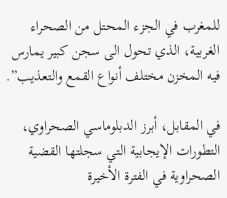للمغرب في الجزء المحتل من الصحراء الغربية، الذي تحول الى سجن كبير يمارس فيه المخزن مختلف أنواع القمع والتعذيب”.

في المقابل، أبرز الدبلوماسي الصحراوي، التطورات الإيجابية التي سجلتها القضية الصحراوية في الفترة الأخيرة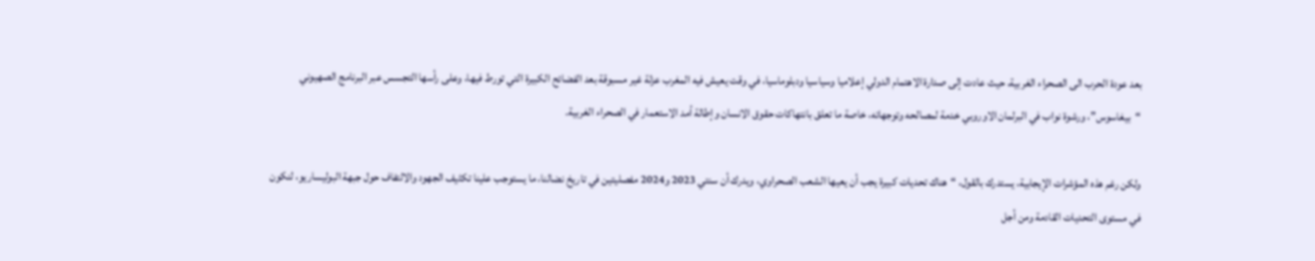بعد عودة الحرب الى الصحراء الغربية، حيث عادت إلى صدارة الاهتمام الدولي إعلاميا وسياسيا ودبلوماسيا، في وقت يعيش فيه المغرب عزلة غير مسبوقة بعد الفضائح الكبيرة التي تورط فيها، وعلى رأسها التجسس عبر البرنامج الصهيوني “بيغاسوس”، ورشوة نواب في البرلمان الاوروبي خدمة لمصالحه وتوجهاته، خاصة ما تعلق بانتهاكات حقوق الانسان وإطالة أمد الاستعمار في الصحراء الغربية.

ولكن رغم هذه المؤشرات الإيجابية، يستدرك بالقول، “هناك تحديات كبيرة يجب أن يعيها الشعب الصحراوي، ويدرك أن سنتي 2023 و2024 مفصليتين في تاريخ نضالنا، ما يستوجب علينا تكثيف الجهود والالتفاف حول جبهة البوليساريو، لنكون في مستوى التحديات القادمة ومن أجل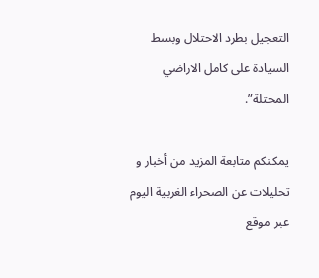التعجيل بطرد الاحتلال وبسط السيادة على كامل الاراضي المحتلة”.

يمكنكم متابعة المزيد من أخبار و تحليلات عن الصحراء الغربية اليوم عبر موقع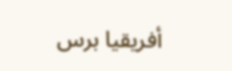أفريقيا برس